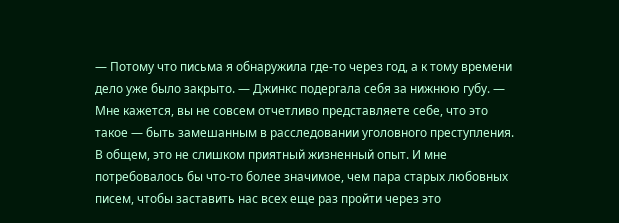— Потому что письма я обнаружила где-то через год, а к тому времени дело уже было закрыто. — Джинкс подергала себя за нижнюю губу. — Мне кажется, вы не совсем отчетливо представляете себе, что это такое — быть замешанным в расследовании уголовного преступления. В общем, это не слишком приятный жизненный опыт. И мне потребовалось бы что-то более значимое, чем пара старых любовных писем, чтобы заставить нас всех еще раз пройти через это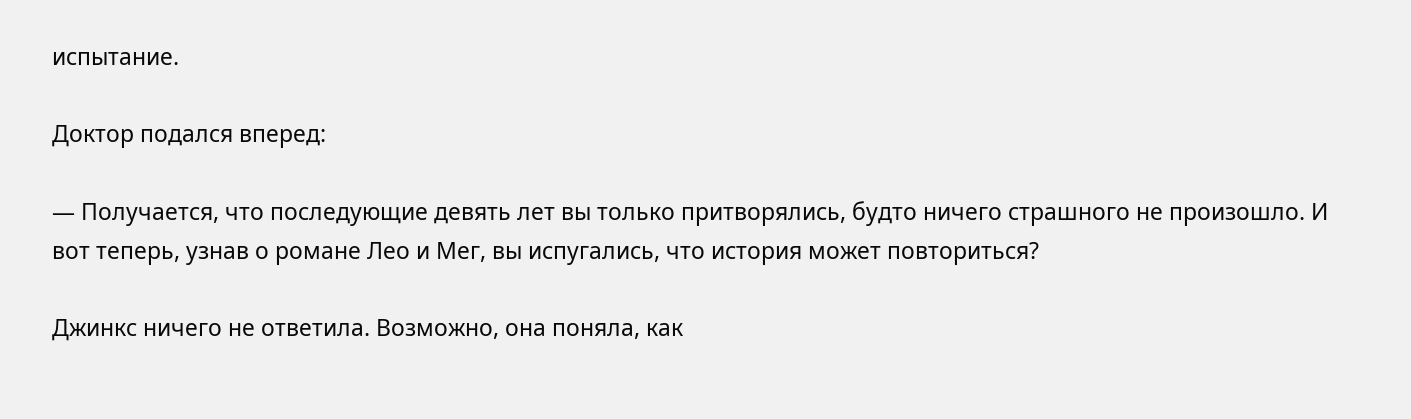испытание.

Доктор подался вперед:

— Получается, что последующие девять лет вы только притворялись, будто ничего страшного не произошло. И вот теперь, узнав о романе Лео и Мег, вы испугались, что история может повториться?

Джинкс ничего не ответила. Возможно, она поняла, как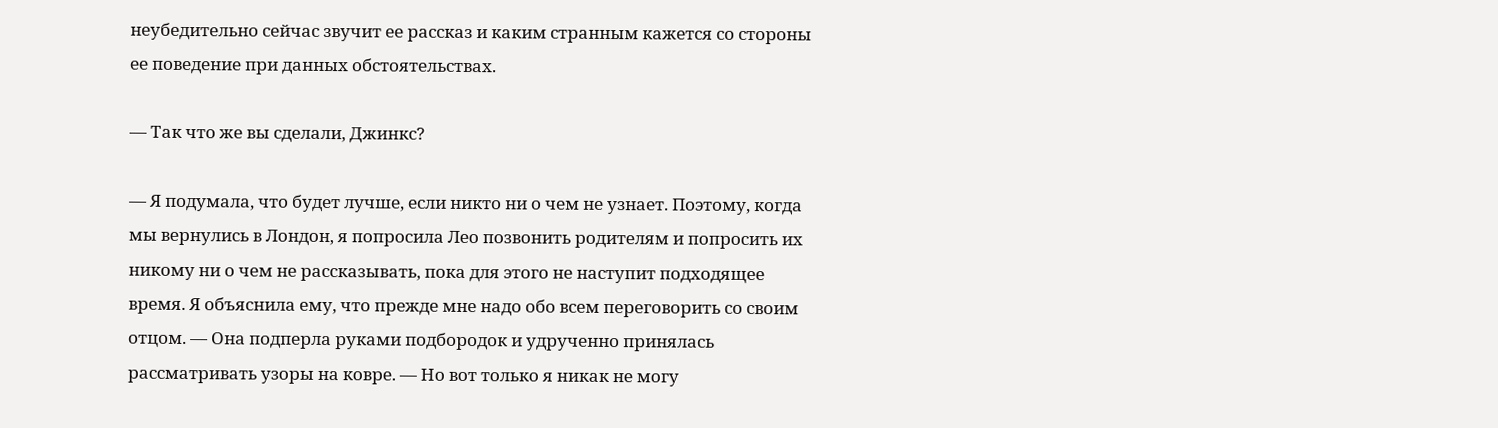неубедительно сейчас звучит ее рассказ и каким странным кажется со стороны ее поведение при данных обстоятельствах.

— Так что же вы сделали, Джинкс?

— Я подумала, что будет лучше, если никто ни о чем не узнает. Поэтому, когда мы вернулись в Лондон, я попросила Лео позвонить родителям и попросить их никому ни о чем не рассказывать, пока для этого не наступит подходящее время. Я объяснила ему, что прежде мне надо обо всем переговорить со своим отцом. — Она подперла руками подбородок и удрученно принялась рассматривать узоры на ковре. — Но вот только я никак не могу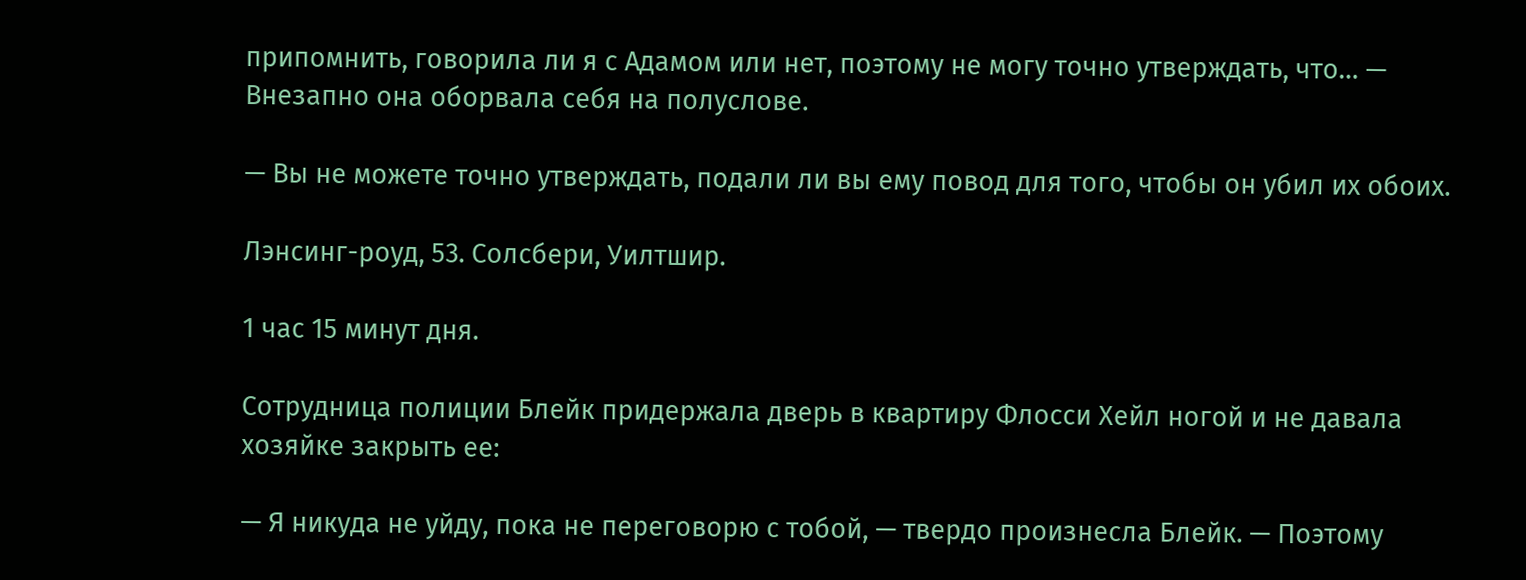припомнить, говорила ли я с Адамом или нет, поэтому не могу точно утверждать, что… — Внезапно она оборвала себя на полуслове.

— Вы не можете точно утверждать, подали ли вы ему повод для того, чтобы он убил их обоих.

Лэнсинг-роуд, 53. Солсбери, Уилтшир.

1 час 15 минут дня.

Сотрудница полиции Блейк придержала дверь в квартиру Флосси Хейл ногой и не давала хозяйке закрыть ее:

— Я никуда не уйду, пока не переговорю с тобой, — твердо произнесла Блейк. — Поэтому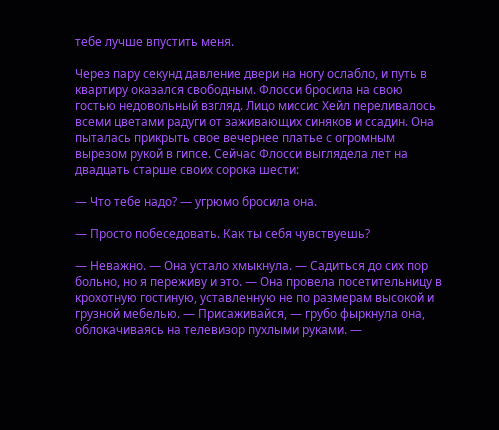тебе лучше впустить меня.

Через пару секунд давление двери на ногу ослабло, и путь в квартиру оказался свободным. Флосси бросила на свою гостью недовольный взгляд. Лицо миссис Хейл переливалось всеми цветами радуги от заживающих синяков и ссадин. Она пыталась прикрыть свое вечернее платье с огромным вырезом рукой в гипсе. Сейчас Флосси выглядела лет на двадцать старше своих сорока шести:

— Что тебе надо? — угрюмо бросила она.

— Просто побеседовать. Как ты себя чувствуешь?

— Неважно. — Она устало хмыкнула. — Садиться до сих пор больно, но я переживу и это. — Она провела посетительницу в крохотную гостиную, уставленную не по размерам высокой и грузной мебелью. — Присаживайся, — грубо фыркнула она, облокачиваясь на телевизор пухлыми руками. —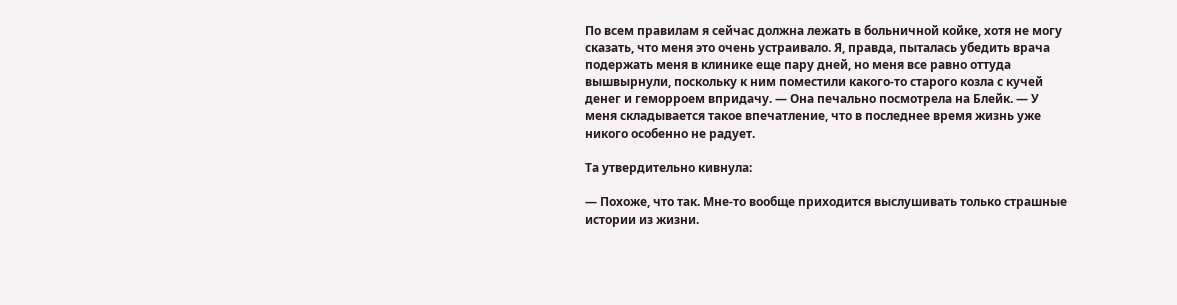По всем правилам я сейчас должна лежать в больничной койке, хотя не могу сказать, что меня это очень устраивало. Я, правда, пыталась убедить врача подержать меня в клинике еще пару дней, но меня все равно оттуда вышвырнули, поскольку к ним поместили какого-то старого козла с кучей денег и геморроем впридачу. — Она печально посмотрела на Блейк. — У меня складывается такое впечатление, что в последнее время жизнь уже никого особенно не радует.

Та утвердительно кивнула:

— Похоже, что так. Мне-то вообще приходится выслушивать только страшные истории из жизни.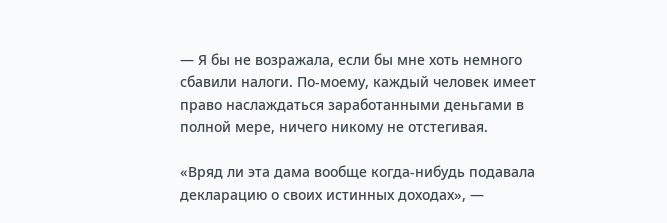— Я бы не возражала, если бы мне хоть немного сбавили налоги. По-моему, каждый человек имеет право наслаждаться заработанными деньгами в полной мере, ничего никому не отстегивая.

«Вряд ли эта дама вообще когда-нибудь подавала декларацию о своих истинных доходах», —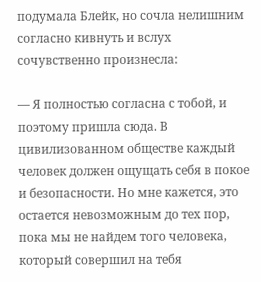подумала Блейк, но сочла нелишним согласно кивнуть и вслух сочувственно произнесла:

— Я полностью согласна с тобой, и поэтому пришла сюда. В цивилизованном обществе каждый человек должен ощущать себя в покое и безопасности. Но мне кажется, это остается невозможным до тех пор, пока мы не найдем того человека, который совершил на тебя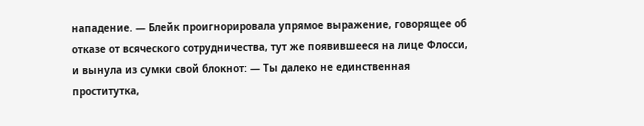нападение. — Блейк проигнорировала упрямое выражение, говорящее об отказе от всяческого сотрудничества, тут же появившееся на лице Флосси, и вынула из сумки свой блокнот: — Ты далеко не единственная проститутка,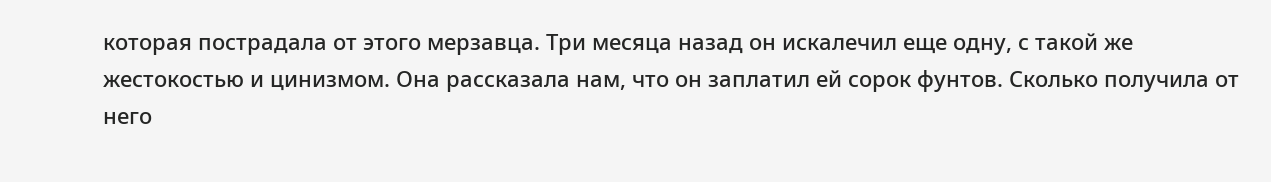которая пострадала от этого мерзавца. Три месяца назад он искалечил еще одну, с такой же жестокостью и цинизмом. Она рассказала нам, что он заплатил ей сорок фунтов. Сколько получила от него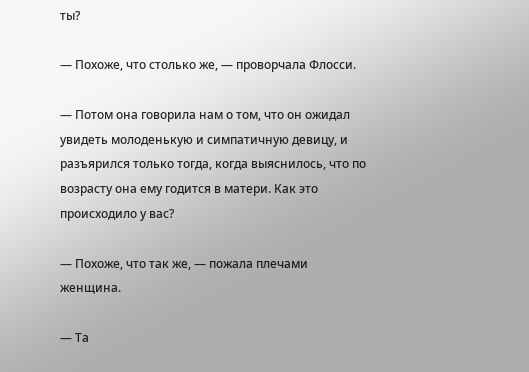ты?

— Похоже, что столько же, — проворчала Флосси.

— Потом она говорила нам о том, что он ожидал увидеть молоденькую и симпатичную девицу, и разъярился только тогда, когда выяснилось, что по возрасту она ему годится в матери. Как это происходило у вас?

— Похоже, что так же, — пожала плечами женщина.

— Та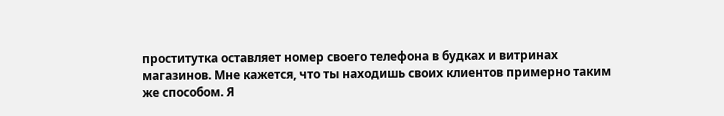проститутка оставляет номер своего телефона в будках и витринах магазинов. Мне кажется, что ты находишь своих клиентов примерно таким же способом. Я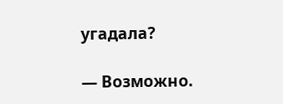угадала?

— Возможно.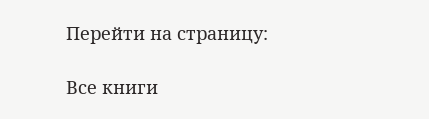Перейти на страницу:

Все книги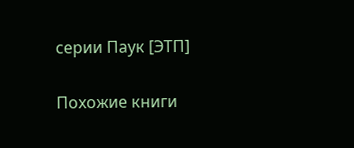серии Паук [ЭТП]

Похожие книги